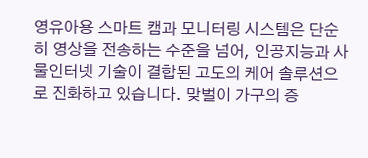영유아용 스마트 캠과 모니터링 시스템은 단순히 영상을 전송하는 수준을 넘어, 인공지능과 사물인터넷 기술이 결합된 고도의 케어 솔루션으로 진화하고 있습니다. 맞벌이 가구의 증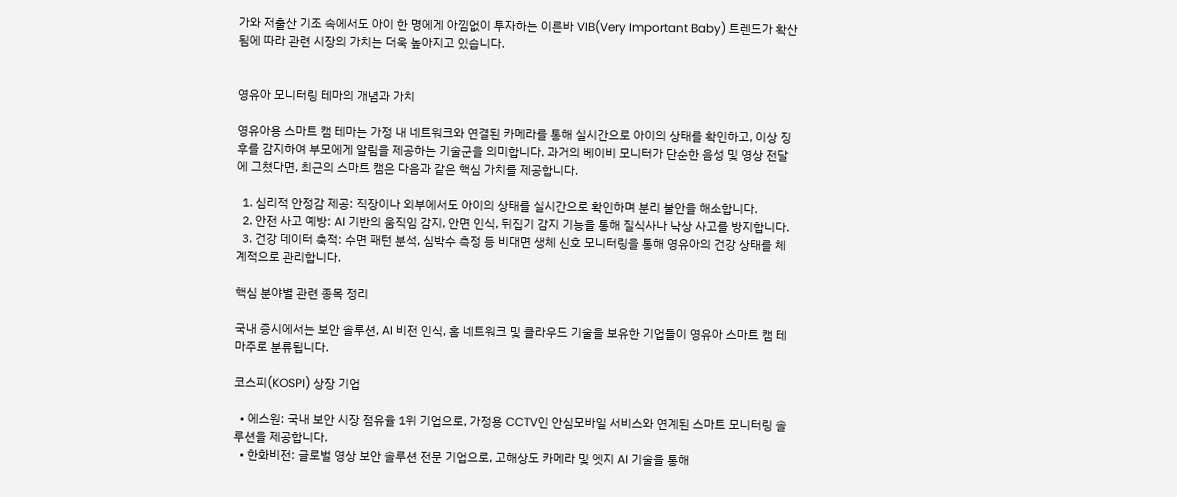가와 저출산 기조 속에서도 아이 한 명에게 아낌없이 투자하는 이른바 VIB(Very Important Baby) 트렌드가 확산됨에 따라 관련 시장의 가치는 더욱 높아지고 있습니다.


영유아 모니터링 테마의 개념과 가치

영유아용 스마트 캠 테마는 가정 내 네트워크와 연결된 카메라를 통해 실시간으로 아이의 상태를 확인하고, 이상 징후를 감지하여 부모에게 알림을 제공하는 기술군을 의미합니다. 과거의 베이비 모니터가 단순한 음성 및 영상 전달에 그쳤다면, 최근의 스마트 캠은 다음과 같은 핵심 가치를 제공합니다.

  1. 심리적 안정감 제공: 직장이나 외부에서도 아이의 상태를 실시간으로 확인하며 분리 불안을 해소합니다.
  2. 안전 사고 예방: AI 기반의 움직임 감지, 안면 인식, 뒤집기 감지 기능을 통해 질식사나 낙상 사고를 방지합니다.
  3. 건강 데이터 축적: 수면 패턴 분석, 심박수 측정 등 비대면 생체 신호 모니터링을 통해 영유아의 건강 상태를 체계적으로 관리합니다.

핵심 분야별 관련 종목 정리

국내 증시에서는 보안 솔루션, AI 비전 인식, 홈 네트워크 및 클라우드 기술을 보유한 기업들이 영유아 스마트 캠 테마주로 분류됩니다.

코스피(KOSPI) 상장 기업

  • 에스원: 국내 보안 시장 점유율 1위 기업으로, 가정용 CCTV인 안심모바일 서비스와 연계된 스마트 모니터링 솔루션을 제공합니다.
  • 한화비전: 글로벌 영상 보안 솔루션 전문 기업으로, 고해상도 카메라 및 엣지 AI 기술을 통해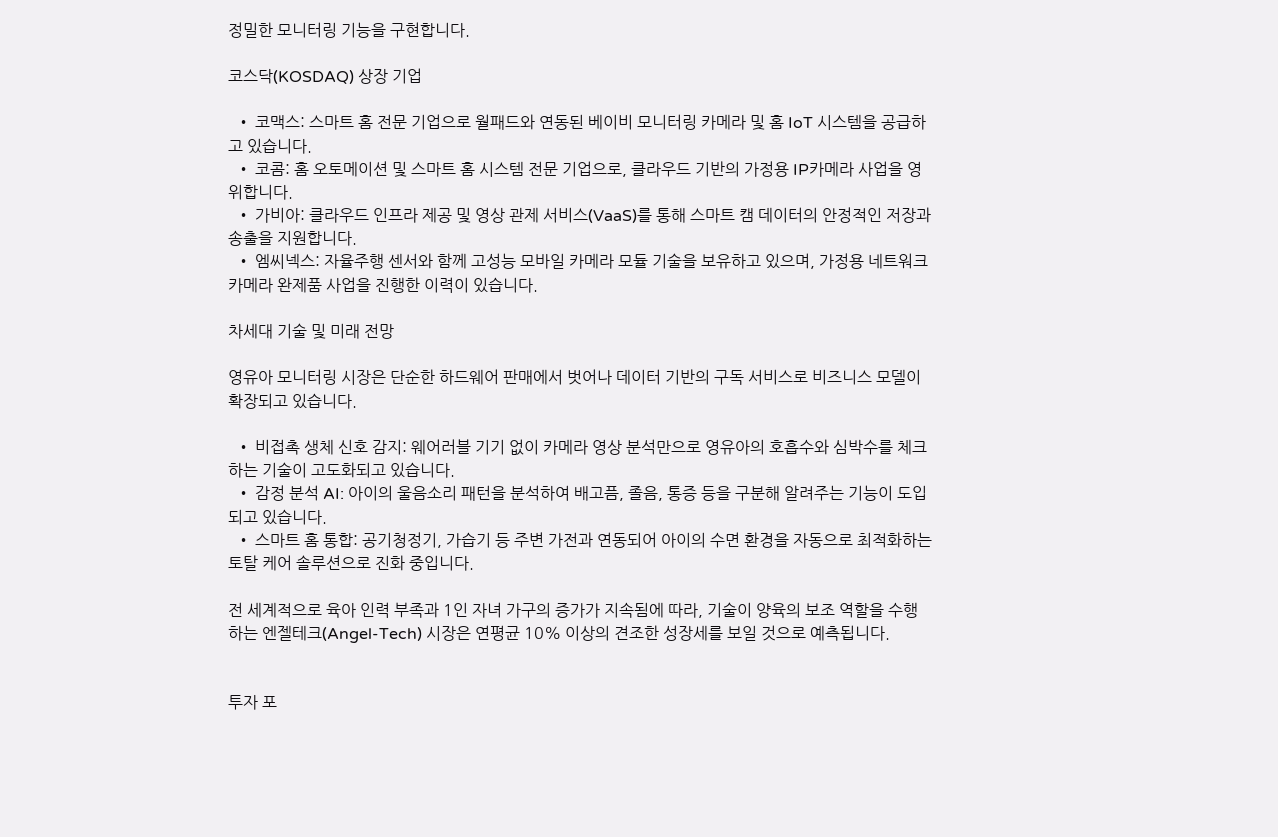정밀한 모니터링 기능을 구현합니다.

코스닥(KOSDAQ) 상장 기업

  • 코맥스: 스마트 홈 전문 기업으로 월패드와 연동된 베이비 모니터링 카메라 및 홈 IoT 시스템을 공급하고 있습니다.
  • 코콤: 홈 오토메이션 및 스마트 홈 시스템 전문 기업으로, 클라우드 기반의 가정용 IP카메라 사업을 영위합니다.
  • 가비아: 클라우드 인프라 제공 및 영상 관제 서비스(VaaS)를 통해 스마트 캠 데이터의 안정적인 저장과 송출을 지원합니다.
  • 엠씨넥스: 자율주행 센서와 함께 고성능 모바일 카메라 모듈 기술을 보유하고 있으며, 가정용 네트워크 카메라 완제품 사업을 진행한 이력이 있습니다.

차세대 기술 및 미래 전망

영유아 모니터링 시장은 단순한 하드웨어 판매에서 벗어나 데이터 기반의 구독 서비스로 비즈니스 모델이 확장되고 있습니다.

  • 비접촉 생체 신호 감지: 웨어러블 기기 없이 카메라 영상 분석만으로 영유아의 호흡수와 심박수를 체크하는 기술이 고도화되고 있습니다.
  • 감정 분석 AI: 아이의 울음소리 패턴을 분석하여 배고픔, 졸음, 통증 등을 구분해 알려주는 기능이 도입되고 있습니다.
  • 스마트 홈 통합: 공기청정기, 가습기 등 주변 가전과 연동되어 아이의 수면 환경을 자동으로 최적화하는 토탈 케어 솔루션으로 진화 중입니다.

전 세계적으로 육아 인력 부족과 1인 자녀 가구의 증가가 지속됨에 따라, 기술이 양육의 보조 역할을 수행하는 엔젤테크(Angel-Tech) 시장은 연평균 10% 이상의 견조한 성장세를 보일 것으로 예측됩니다.


투자 포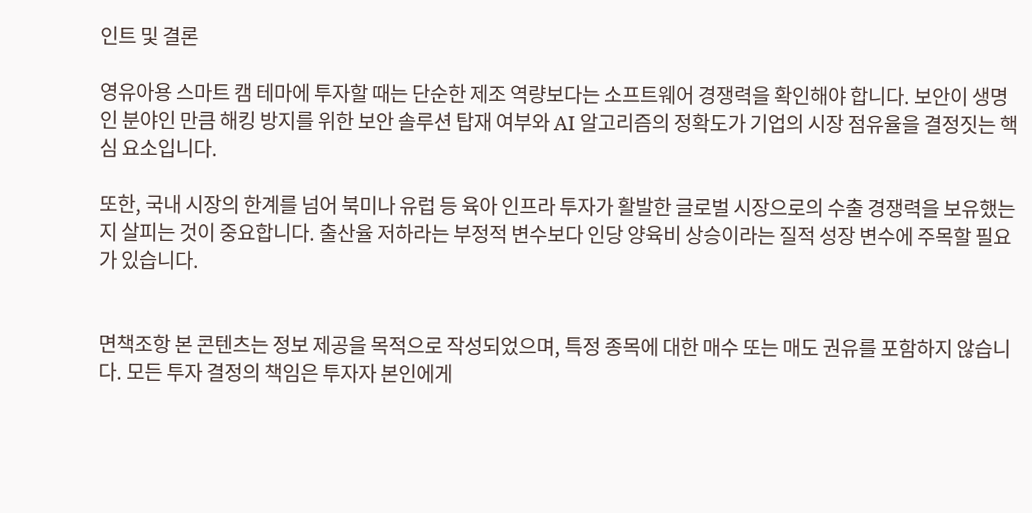인트 및 결론

영유아용 스마트 캠 테마에 투자할 때는 단순한 제조 역량보다는 소프트웨어 경쟁력을 확인해야 합니다. 보안이 생명인 분야인 만큼 해킹 방지를 위한 보안 솔루션 탑재 여부와 AI 알고리즘의 정확도가 기업의 시장 점유율을 결정짓는 핵심 요소입니다.

또한, 국내 시장의 한계를 넘어 북미나 유럽 등 육아 인프라 투자가 활발한 글로벌 시장으로의 수출 경쟁력을 보유했는지 살피는 것이 중요합니다. 출산율 저하라는 부정적 변수보다 인당 양육비 상승이라는 질적 성장 변수에 주목할 필요가 있습니다.


면책조항 본 콘텐츠는 정보 제공을 목적으로 작성되었으며, 특정 종목에 대한 매수 또는 매도 권유를 포함하지 않습니다. 모든 투자 결정의 책임은 투자자 본인에게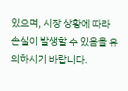있으며, 시장 상황에 따라 손실이 발생할 수 있음을 유의하시기 바랍니다.